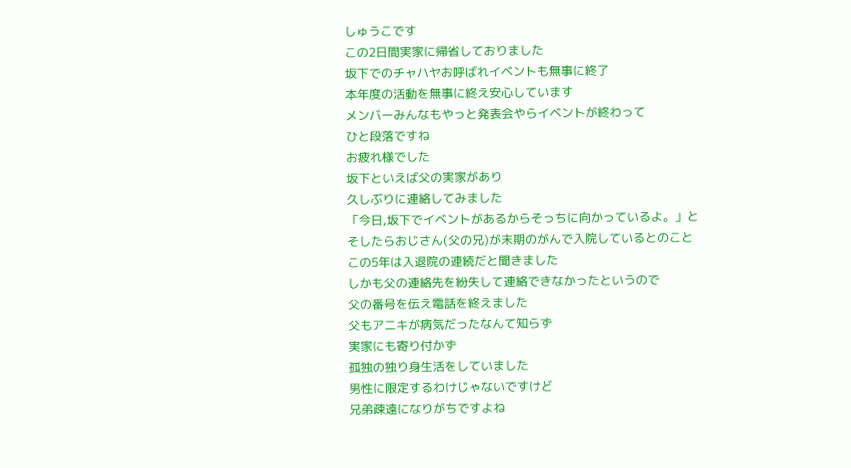しゅうこです
この2日間実家に帰省しておりました
坂下でのチャハヤお呼ばれイベントも無事に終了
本年度の活動を無事に終え安心しています
メンバーみんなもやっと発表会やらイベントが終わって
ひと段落ですね
お疲れ様でした
坂下といえば父の実家があり
久しぶりに連絡してみました
「今日,坂下でイベントがあるからそっちに向かっているよ。」と
そしたらおじさん(父の兄)が末期のがんで入院しているとのこと
この5年は入退院の連続だと聞きました
しかも父の連絡先を紛失して連絡できなかったというので
父の番号を伝え電話を終えました
父もアニキが病気だったなんて知らず
実家にも寄り付かず
孤独の独り身生活をしていました
男性に限定するわけじゃないですけど
兄弟疎遠になりがちですよね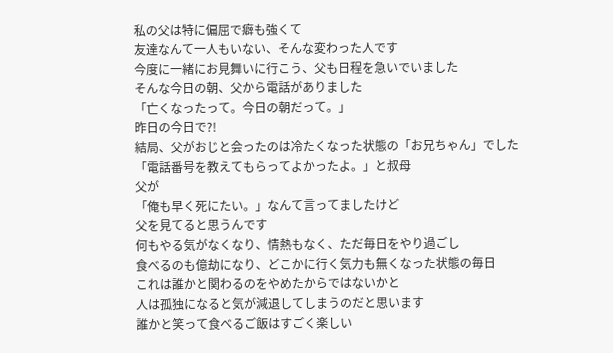私の父は特に偏屈で癖も強くて
友達なんて一人もいない、そんな変わった人です
今度に一緒にお見舞いに行こう、父も日程を急いでいました
そんな今日の朝、父から電話がありました
「亡くなったって。今日の朝だって。」
昨日の今日で?!
結局、父がおじと会ったのは冷たくなった状態の「お兄ちゃん」でした
「電話番号を教えてもらってよかったよ。」と叔母
父が
「俺も早く死にたい。」なんて言ってましたけど
父を見てると思うんです
何もやる気がなくなり、情熱もなく、ただ毎日をやり過ごし
食べるのも億劫になり、どこかに行く気力も無くなった状態の毎日
これは誰かと関わるのをやめたからではないかと
人は孤独になると気が減退してしまうのだと思います
誰かと笑って食べるご飯はすごく楽しい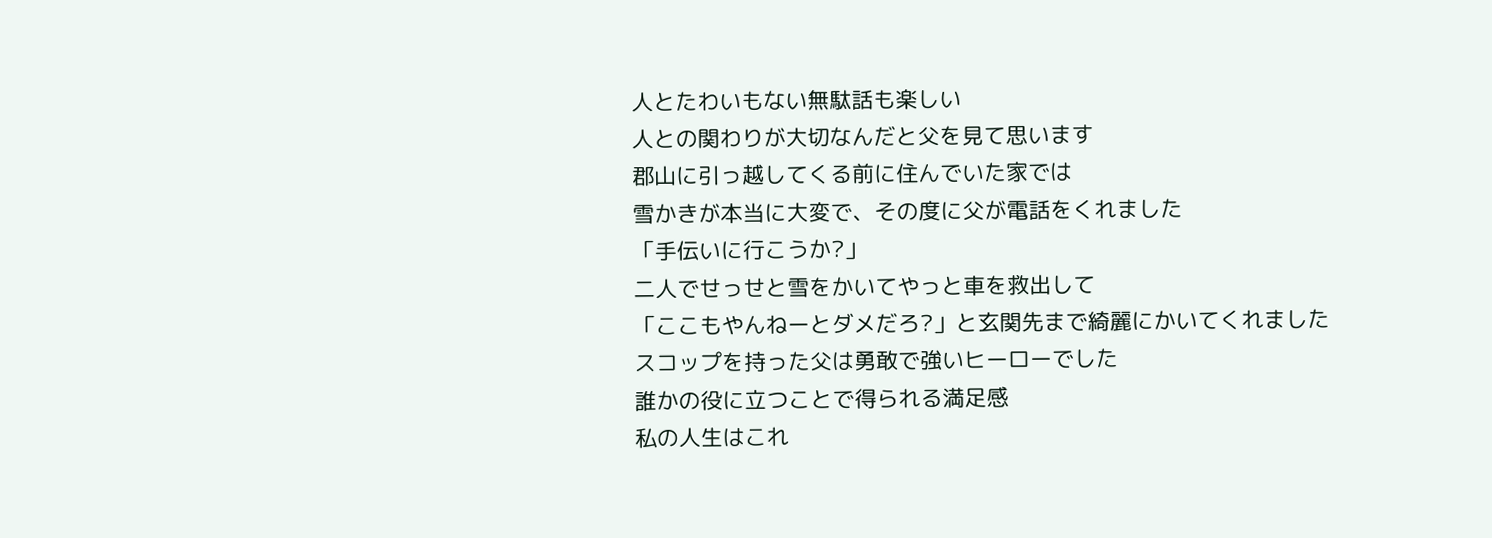人とたわいもない無駄話も楽しい
人との関わりが大切なんだと父を見て思います
郡山に引っ越してくる前に住んでいた家では
雪かきが本当に大変で、その度に父が電話をくれました
「手伝いに行こうか?」
二人でせっせと雪をかいてやっと車を救出して
「ここもやんねーとダメだろ?」と玄関先まで綺麗にかいてくれました
スコップを持った父は勇敢で強いヒーローでした
誰かの役に立つことで得られる満足感
私の人生はこれ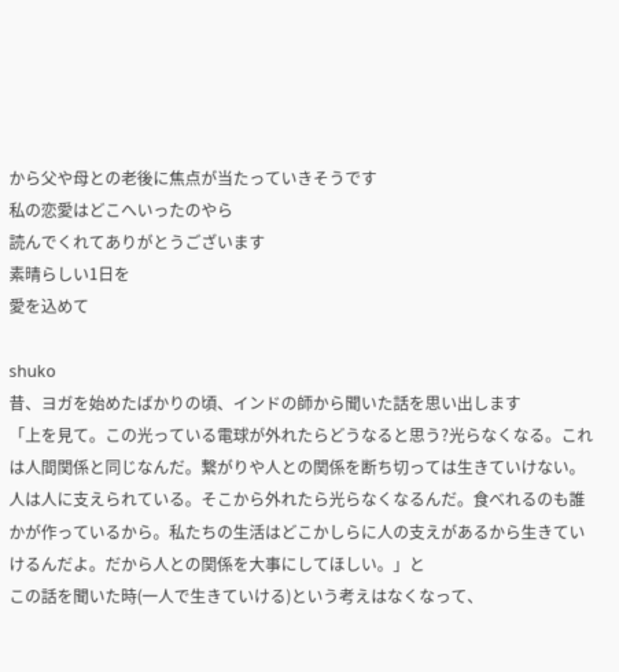から父や母との老後に焦点が当たっていきそうです
私の恋愛はどこへいったのやら
読んでくれてありがとうございます
素晴らしい1日を
愛を込めて

shuko
昔、ヨガを始めたばかりの頃、インドの師から聞いた話を思い出します
「上を見て。この光っている電球が外れたらどうなると思う?光らなくなる。これは人間関係と同じなんだ。繋がりや人との関係を断ち切っては生きていけない。人は人に支えられている。そこから外れたら光らなくなるんだ。食べれるのも誰かが作っているから。私たちの生活はどこかしらに人の支えがあるから生きていけるんだよ。だから人との関係を大事にしてほしい。」と
この話を聞いた時(一人で生きていける)という考えはなくなって、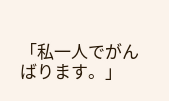「私一人でがんばります。」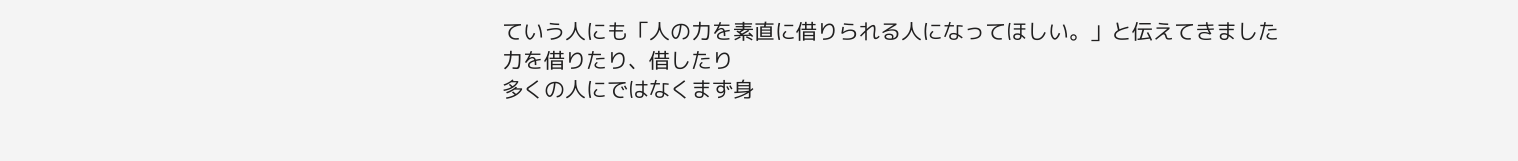ていう人にも「人の力を素直に借りられる人になってほしい。」と伝えてきました
力を借りたり、借したり
多くの人にではなくまず身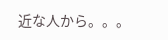近な人から。。。